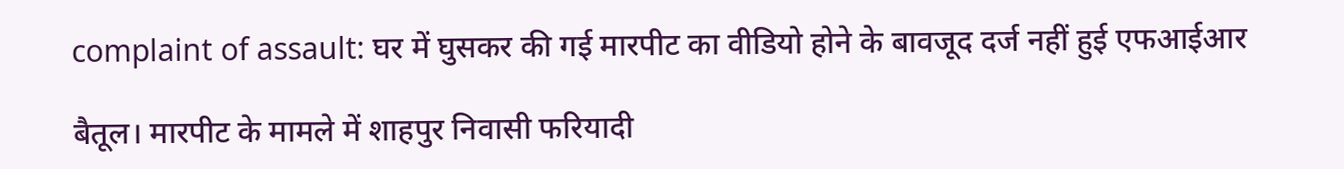complaint of assault: घर में घुसकर की गई मारपीट का वीडियो होने के बावजूद दर्ज नहीं हुई एफआईआर

बैतूल। मारपीट के मामले में शाहपुर निवासी फरियादी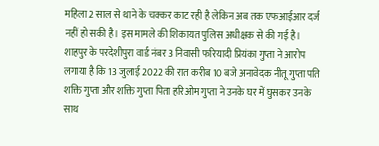महिला 2 साल से थाने के चक्कर काट रही है लेकिन अब तक एफआईआर दर्ज नहीं हो सकी है। इस मामले की शिकायत पुलिस अधीक्षक से की गई है। शाहपुर के परदेशीपुरा वार्ड नंबर 3 निवासी फरियादी प्रियंका गुप्ता ने आरोप लगाया है कि 13 जुलाई 2022 की रात करीब 10 बजे अनावेदक नीतू गुप्ता पति शक्ति गुप्ता और शक्ति गुप्ता पिता हरिओम गुप्ता ने उनके घर में घुसकर उनके साथ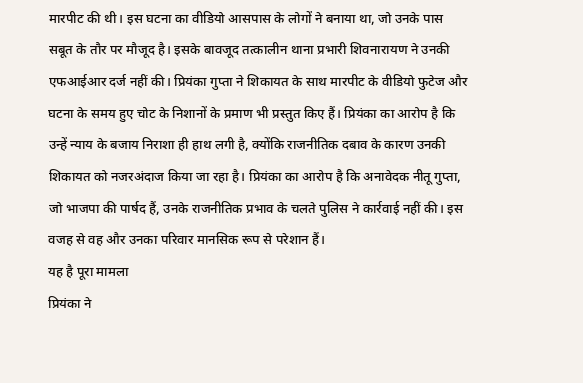मारपीट की थी। इस घटना का वीडियो आसपास के लोगों ने बनाया था, जो उनके पास सबूत के तौर पर मौजूद है। इसके बावजूद तत्कालीन थाना प्रभारी शिवनारायण ने उनकी एफआईआर दर्ज नहीं की। प्रियंका गुप्ता ने शिकायत के साथ मारपीट के वीडियो फुटेज और घटना के समय हुए चोट के निशानों के प्रमाण भी प्रस्तुत किए हैं। प्रियंका का आरोप है कि उन्हें न्याय के बजाय निराशा ही हाथ लगी है, क्योंकि राजनीतिक दबाव के कारण उनकी शिकायत को नजरअंदाज किया जा रहा है। प्रियंका का आरोप है कि अनावेदक नीतू गुप्ता, जो भाजपा की पार्षद हैं, उनके राजनीतिक प्रभाव के चलते पुलिस ने कार्रवाई नहीं की। इस वजह से वह और उनका परिवार मानसिक रूप से परेशान हैं।
यह है पूरा मामला
प्रियंका ने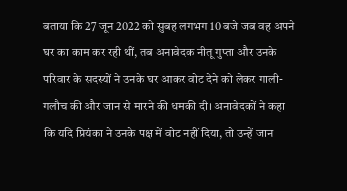बताया कि 27 जून 2022 को सुबह लगभग 10 बजे जब वह अपने घर का काम कर रही थीं, तब अनावेदक नीतू गुप्ता और उनके परिवार के सदस्यों ने उनके घर आकर वोट देने को लेकर गाली-गलौच की और जान से मारने की धमकी दी। अनावेदकों ने कहा कि यदि प्रियंका ने उनके पक्ष में वोट नहीं दिया, तो उन्हें जान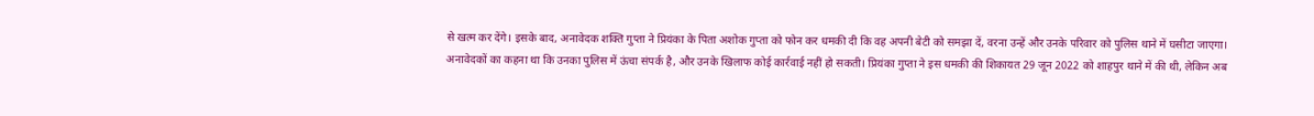से खत्म कर देंगे। इसके बाद, अनावेदक शक्ति गुप्ता ने प्रियंका के पिता अशोक गुप्ता को फोन कर धमकी दी कि वह अपनी बेटी को समझा दें, वरना उन्हें और उनके परिवार को पुलिस थाने में घसीटा जाएगा।
अनावेदकों का कहना था कि उनका पुलिस में ऊंचा संपर्क है, और उनके खिलाफ कोई कार्रवाई नहीं हो सकती। प्रियंका गुप्ता ने इस धमकी की शिकायत 29 जून 2022 को शाहपुर थाने में की थी, लेकिन अब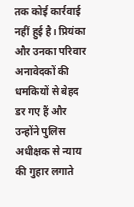तक कोई कार्रवाई नहीं हुई है। प्रियंका और उनका परिवार अनावेदकों की धमकियों से बेहद डर गए हैं और उन्होंने पुलिस अधीक्षक से न्याय की गुहार लगाते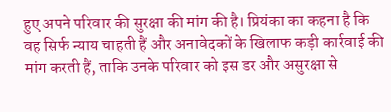हुए अपने परिवार की सुरक्षा की मांग की है। प्रियंका का कहना है कि वह सिर्फ न्याय चाहती हैं और अनावेदकों के खिलाफ कड़ी कार्रवाई की मांग करती हैं, ताकि उनके परिवार को इस डर और असुरक्षा से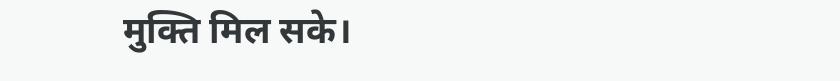मुक्ति मिल सके।